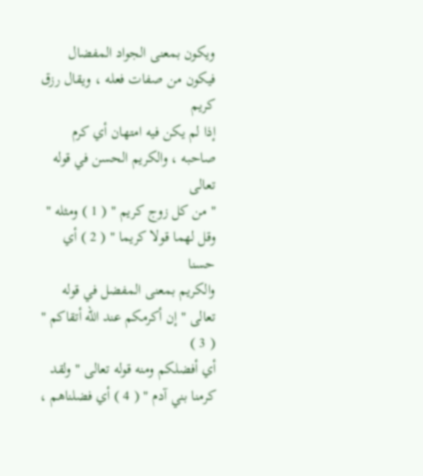ويكون بمعنى الجواد المفضال فيكون من صفات فعله ، ويقال رزق كريم
إذا لم يكن فيه امتهان أي كرم صاحبه ، والكريم الحسن في قوله تعالى
" من كل زوج كريم " ( 1 ) ومثله " وقل لهما قولا كريما " ( 2 ) أي حسنا
والكريم بمعنى المفضل في قوله تعالى " إن أكرمكم عند الله أتقاكم " ( 3 )
أي أفضلكم ومنه قوله تعالى " ولقد كرمنا بني آدم " ( 4 ) أي فضلناهم ،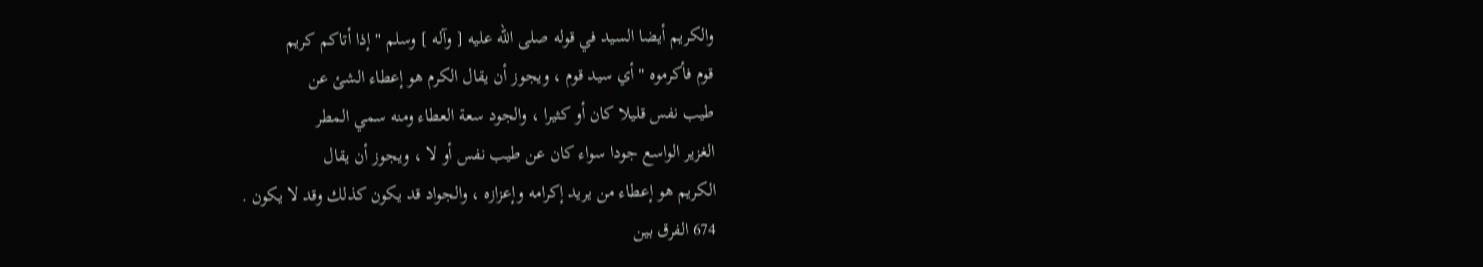والكريم أيضا السيد في قوله صلى الله عليه [ وآله ] وسلم " إذا أتاكم كريم
قوم فأكرموه " أي سيد قوم ، ويجوز أن يقال الكرم هو إعطاء الشئ عن
طيب نفس قليلا كان أو كثيرا ، والجود سعة العطاء ومنه سمي المطر
الغزير الواسع جودا سواء كان عن طيب نفس أو لا ، ويجوز أن يقال
الكريم هو إعطاء من يريد إكرامه وإعزازه ، والجواد قد يكون كذلك وقد لا يكون .
674 الفرق بين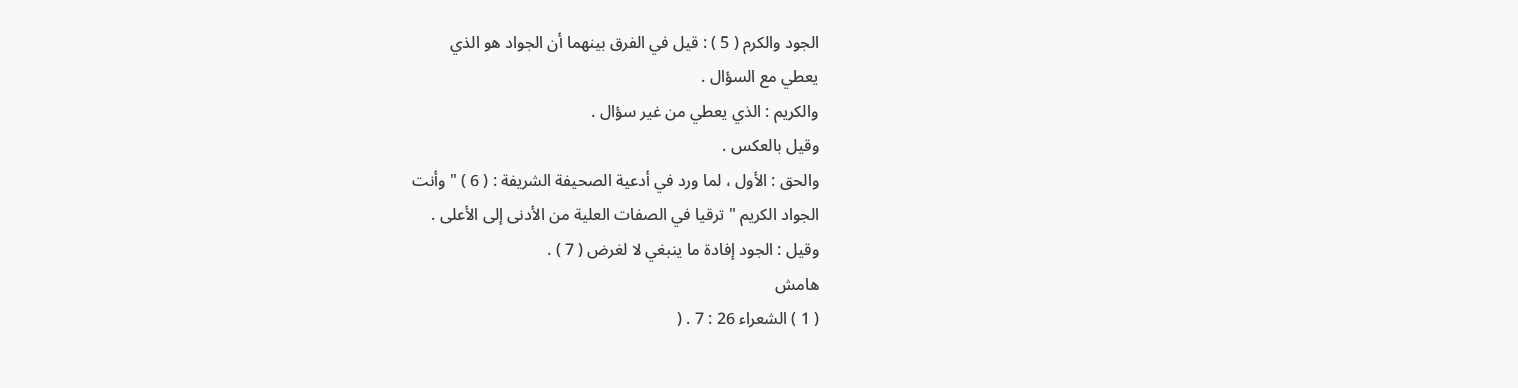الجود والكرم ( 5 ) : قيل في الفرق بينهما أن الجواد هو الذي
يعطي مع السؤال .
والكريم : الذي يعطي من غير سؤال .
وقيل بالعكس .
والحق : الأول ، لما ورد في أدعية الصحيفة الشريفة : ( 6 ) " وأنت
الجواد الكريم " ترقيا في الصفات العلية من الأدنى إلى الأعلى .
وقيل : الجود إفادة ما ينبغي لا لغرض ( 7 ) .
هامش
( 1 ) الشعراء 26 : 7 . (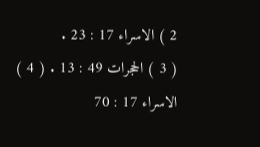2 ) الاسراء 17 : 23 .
( 3 ) الحجرات 49 : 13 . ( 4 ) الاسراء 17 : 70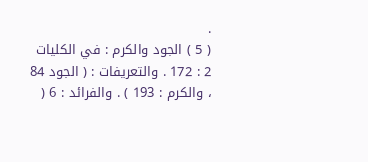.
( 5 ) الجود والكرم : في الكليات 2 : 172 . والتعريفات : ( الجود 84 ، والكرم : 193 ) . والفرائد : 6 (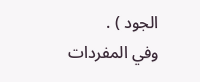الجود ) .
وفي المفردات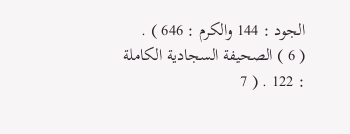الجود : 144 والكرم : 646 ) .
( 6 ) الصحيفة السجادية الكاملة : 122 . ( 7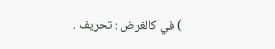) في كالغرض : تحريف .